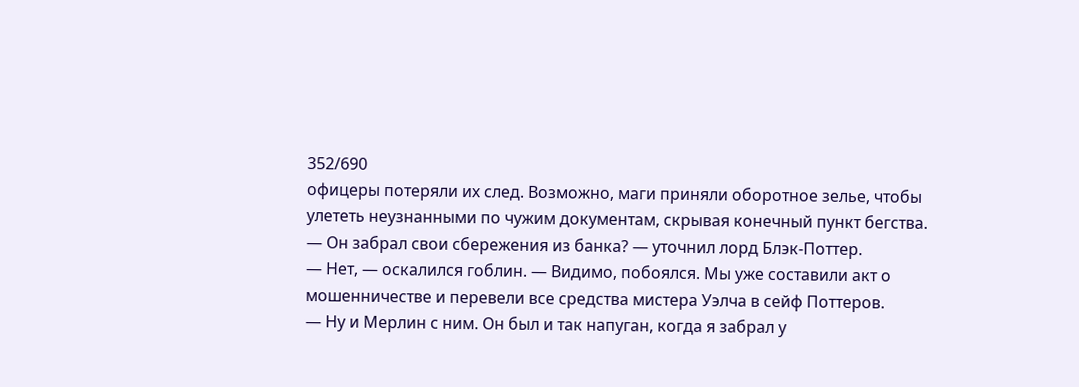352/690
офицеры потеряли их след. Возможно, маги приняли оборотное зелье, чтобы улететь неузнанными по чужим документам, скрывая конечный пункт бегства.
— Он забрал свои сбережения из банка? — уточнил лорд Блэк-Поттер.
— Нет, — оскалился гоблин. — Видимо, побоялся. Мы уже составили акт о мошенничестве и перевели все средства мистера Уэлча в сейф Поттеров.
— Ну и Мерлин с ним. Он был и так напуган, когда я забрал у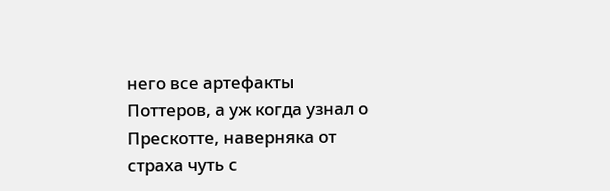него все артефакты Поттеров, а уж когда узнал о Прескотте, наверняка от страха чуть с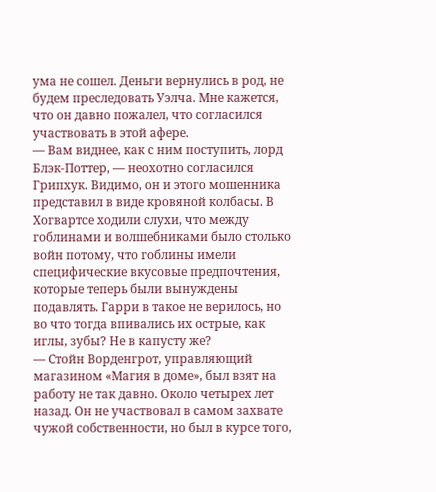ума не сошел. Деньги вернулись в род, не будем преследовать Уэлча. Мне кажется, что он давно пожалел, что согласился участвовать в этой афере.
— Вам виднее, как с ним поступить, лорд Блэк-Поттер, — неохотно согласился Грипхук. Видимо, он и этого мошенника представил в виде кровяной колбасы. В Хогвартсе ходили слухи, что между гоблинами и волшебниками было столько войн потому, что гоблины имели специфические вкусовые предпочтения, которые теперь были вынуждены подавлять. Гарри в такое не верилось, но во что тогда впивались их острые, как иглы, зубы? Не в капусту же?
— Стойн Ворденгрот, управляющий магазином «Магия в доме», был взят на работу не так давно. Около четырех лет назад. Он не участвовал в самом захвате чужой собственности, но был в курсе того,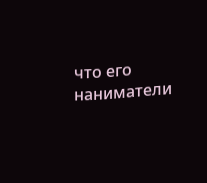что его наниматели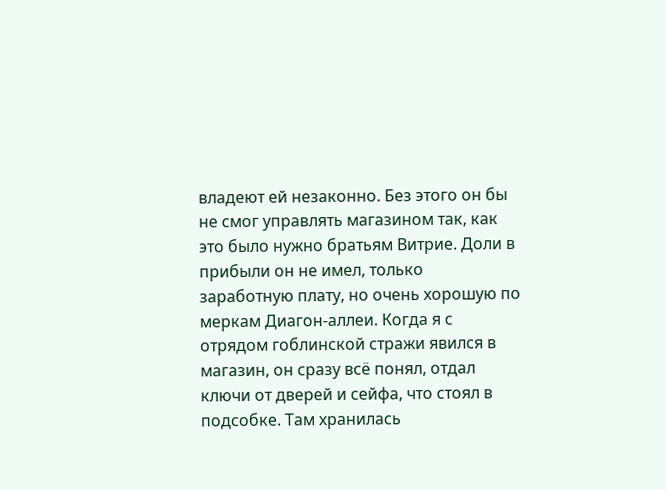владеют ей незаконно. Без этого он бы не смог управлять магазином так, как это было нужно братьям Витрие. Доли в прибыли он не имел, только заработную плату, но очень хорошую по меркам Диагон-аллеи. Когда я с отрядом гоблинской стражи явился в магазин, он сразу всё понял, отдал ключи от дверей и сейфа, что стоял в подсобке. Там хранилась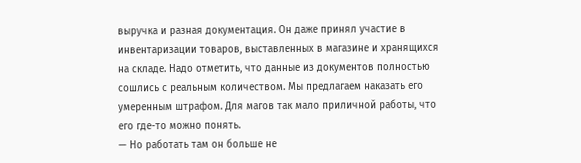выручка и разная документация. Он даже принял участие в инвентаризации товаров, выставленных в магазине и хранящихся на складе. Надо отметить, что данные из документов полностью сошлись с реальным количеством. Мы предлагаем наказать его умеренным штрафом. Для магов так мало приличной работы, что его где-то можно понять.
— Но работать там он больше не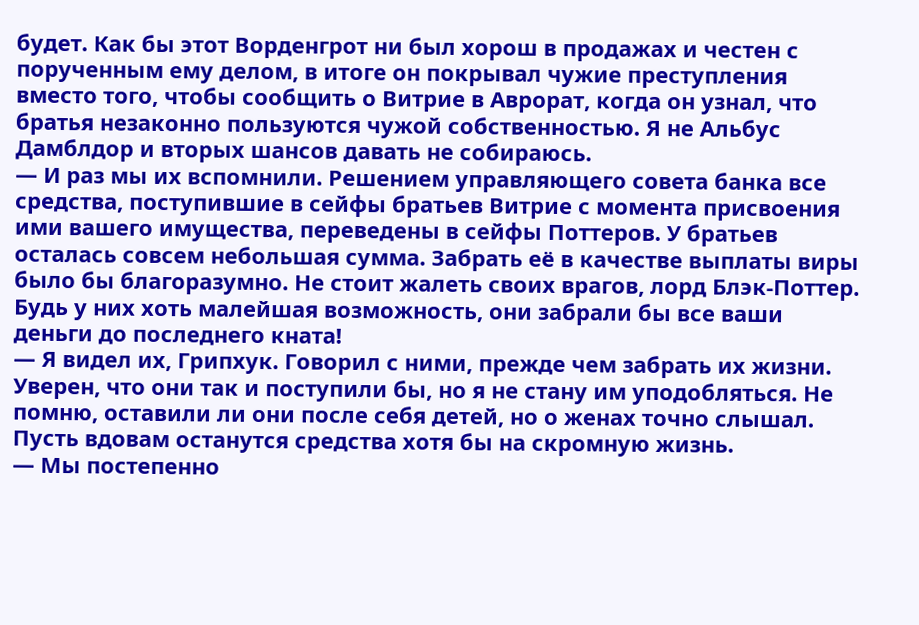будет. Как бы этот Ворденгрот ни был хорош в продажах и честен с порученным ему делом, в итоге он покрывал чужие преступления вместо того, чтобы сообщить о Витрие в Аврорат, когда он узнал, что братья незаконно пользуются чужой собственностью. Я не Альбус Дамблдор и вторых шансов давать не собираюсь.
— И раз мы их вспомнили. Решением управляющего совета банка все средства, поступившие в сейфы братьев Витрие с момента присвоения ими вашего имущества, переведены в сейфы Поттеров. У братьев осталась совсем небольшая сумма. Забрать её в качестве выплаты виры было бы благоразумно. Не стоит жалеть своих врагов, лорд Блэк-Поттер. Будь у них хоть малейшая возможность, они забрали бы все ваши деньги до последнего кната!
— Я видел их, Грипхук. Говорил с ними, прежде чем забрать их жизни. Уверен, что они так и поступили бы, но я не стану им уподобляться. Не помню, оставили ли они после себя детей, но о женах точно слышал. Пусть вдовам останутся средства хотя бы на скромную жизнь.
— Мы постепенно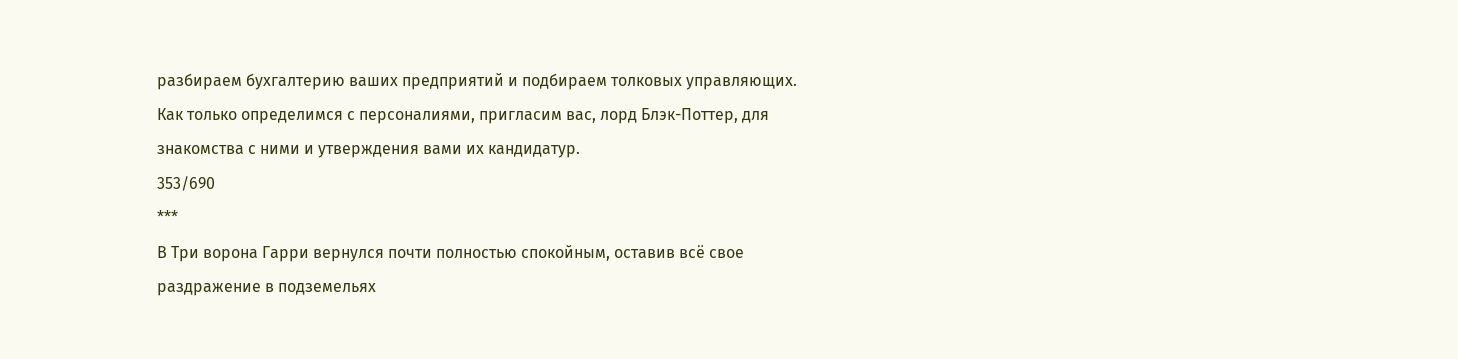разбираем бухгалтерию ваших предприятий и подбираем толковых управляющих. Как только определимся с персоналиями, пригласим вас, лорд Блэк-Поттер, для знакомства с ними и утверждения вами их кандидатур.
353/690
***
В Три ворона Гарри вернулся почти полностью спокойным, оставив всё свое раздражение в подземельях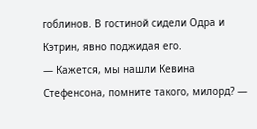гоблинов. В гостиной сидели Одра и Кэтрин, явно поджидая его.
— Кажется, мы нашли Кевина Стефенсона, помните такого, милорд? —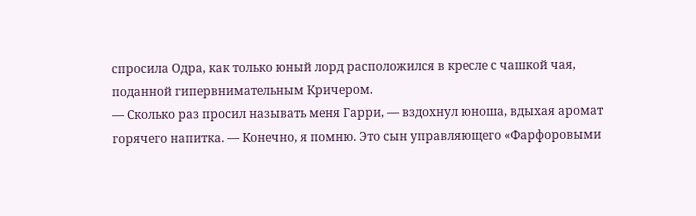спросила Одра, как только юный лорд расположился в кресле с чашкой чая, поданной гипервнимательным Кричером.
— Сколько раз просил называть меня Гарри, — вздохнул юноша, вдыхая аромат горячего напитка. — Конечно, я помню. Это сын управляющего «Фарфоровыми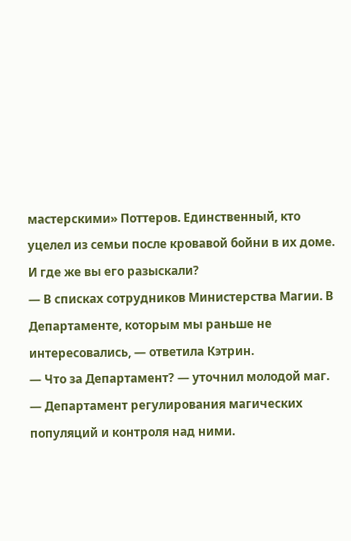мастерскими» Поттеров. Единственный, кто уцелел из семьи после кровавой бойни в их доме. И где же вы его разыскали?
— В списках сотрудников Министерства Магии. В Департаменте, которым мы раньше не интересовались, — ответила Кэтрин.
— Что за Департамент? — уточнил молодой маг.
— Департамент регулирования магических популяций и контроля над ними.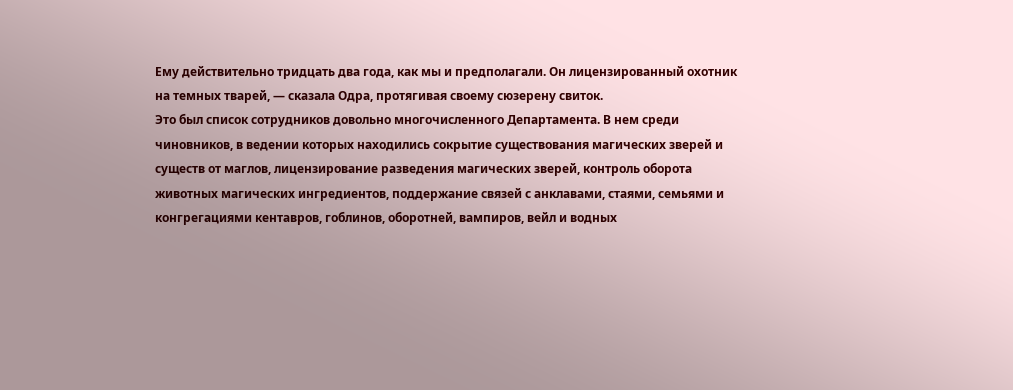Ему действительно тридцать два года, как мы и предполагали. Он лицензированный охотник на темных тварей, — сказала Одра, протягивая своему сюзерену свиток.
Это был список сотрудников довольно многочисленного Департамента. В нем среди чиновников, в ведении которых находились сокрытие существования магических зверей и существ от маглов, лицензирование разведения магических зверей, контроль оборота животных магических ингредиентов, поддержание связей с анклавами, стаями, семьями и конгрегациями кентавров, гоблинов, оборотней, вампиров, вейл и водных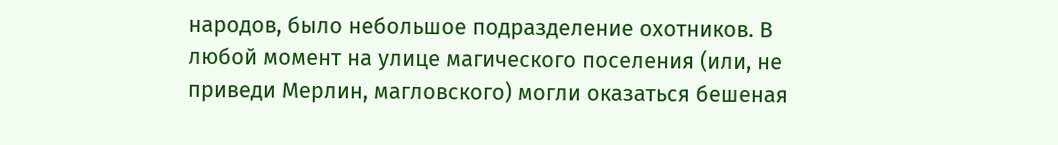народов, было небольшое подразделение охотников. В любой момент на улице магического поселения (или, не приведи Мерлин, магловского) могли оказаться бешеная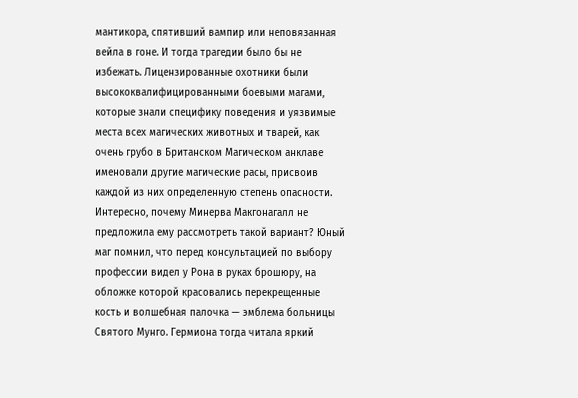мантикора, спятивший вампир или неповязанная вейла в гоне. И тогда трагедии было бы не избежать. Лицензированные охотники были высококвалифицированными боевыми магами, которые знали специфику поведения и уязвимые места всех магических животных и тварей, как очень грубо в Британском Магическом анклаве именовали другие магические расы, присвоив каждой из них определенную степень опасности.
Интересно, почему Минерва Макгонагалл не предложила ему рассмотреть такой вариант? Юный маг помнил, что перед консультацией по выбору профессии видел у Рона в руках брошюру, на обложке которой красовались перекрещенные кость и волшебная палочка — эмблема больницы Святого Мунго. Гермиона тогда читала яркий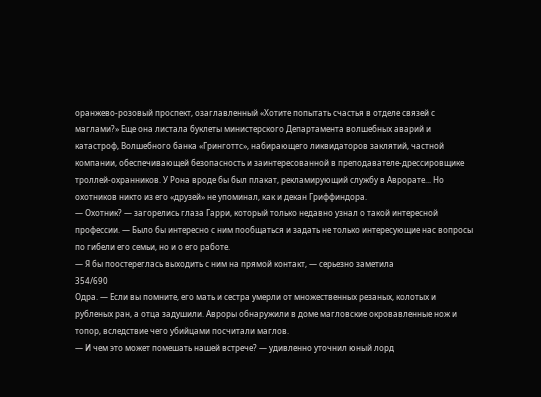оранжево-розовый проспект, озаглавленный «Хотите попытать счастья в отделе связей с маглами?» Еще она листала буклеты министерского Департамента волшебных аварий и катастроф, Волшебного банка «Гринготтс», набирающего ликвидаторов заклятий, частной компании, обеспечивающей безопасность и заинтересованной в преподавателе-дрессировщике троллей-охранников. У Рона вроде бы был плакат, рекламирующий службу в Аврорате... Но охотников никто из его «друзей» не упоминал, как и декан Гриффиндора.
— Охотник? — загорелись глаза Гарри, который только недавно узнал о такой интересной профессии. — Было бы интересно с ним пообщаться и задать не только интересующие нас вопросы по гибели его семьи, но и о его работе.
— Я бы поостереглась выходить с ним на прямой контакт, — серьезно заметила
354/690
Одра. — Если вы помните, его мать и сестра умерли от множественных резаных, колотых и рубленых ран, а отца задушили. Авроры обнаружили в доме магловские окровавленные нож и топор, вследствие чего убийцами посчитали маглов.
— И чем это может помешать нашей встрече? — удивленно уточнил юный лорд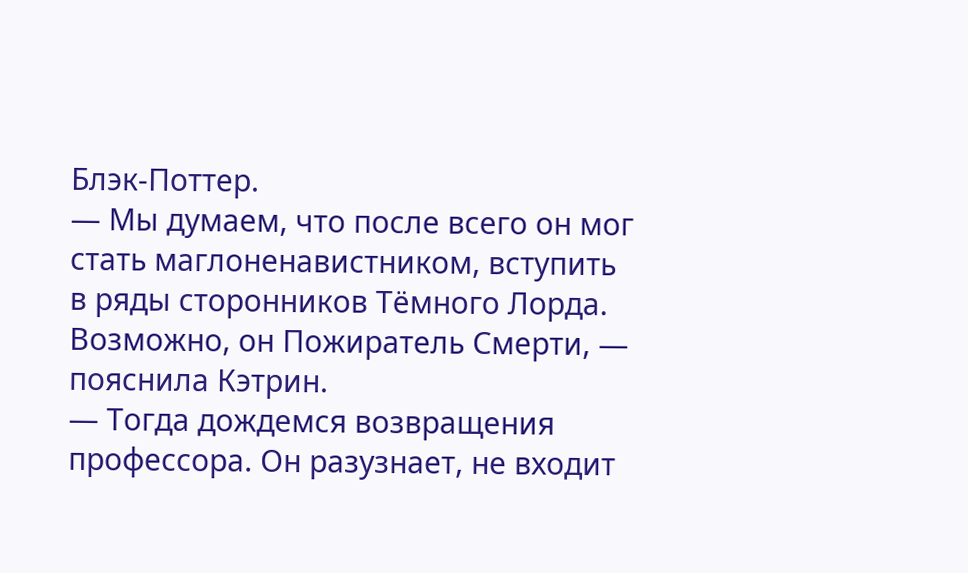Блэк-Поттер.
— Мы думаем, что после всего он мог стать маглоненавистником, вступить в ряды сторонников Тёмного Лорда. Возможно, он Пожиратель Смерти, — пояснила Кэтрин.
— Тогда дождемся возвращения профессора. Он разузнает, не входит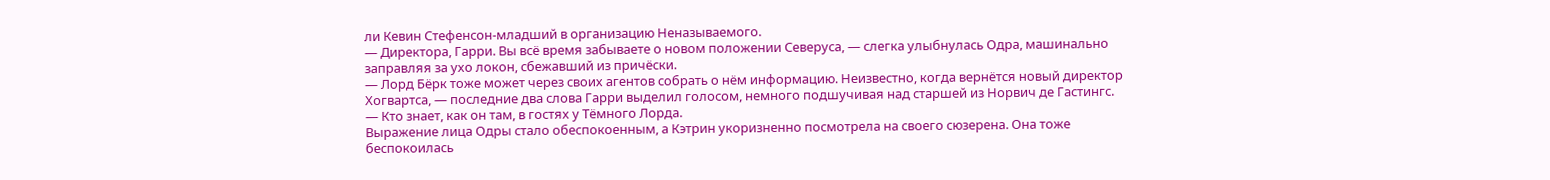ли Кевин Стефенсон-младший в организацию Неназываемого.
— Директора, Гарри. Вы всё время забываете о новом положении Северуса, — слегка улыбнулась Одра, машинально заправляя за ухо локон, сбежавший из причёски.
— Лорд Бëрк тоже может через своих агентов собрать о нём информацию. Неизвестно, когда вернётся новый директор Хогвартса, — последние два слова Гарри выделил голосом, немного подшучивая над старшей из Норвич де Гастингс. — Кто знает, как он там, в гостях у Тёмного Лорда.
Выражение лица Одры стало обеспокоенным, а Кэтрин укоризненно посмотрела на своего сюзерена. Она тоже беспокоилась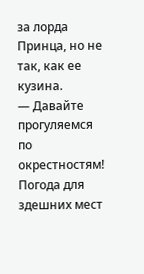за лорда Принца, но не так, как ее кузина.
— Давайте прогуляемся по окрестностям! Погода для здешних мест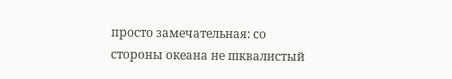просто замечательная: со стороны океана не шквалистый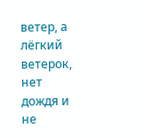ветер, а лёгкий ветерок, нет дождя и не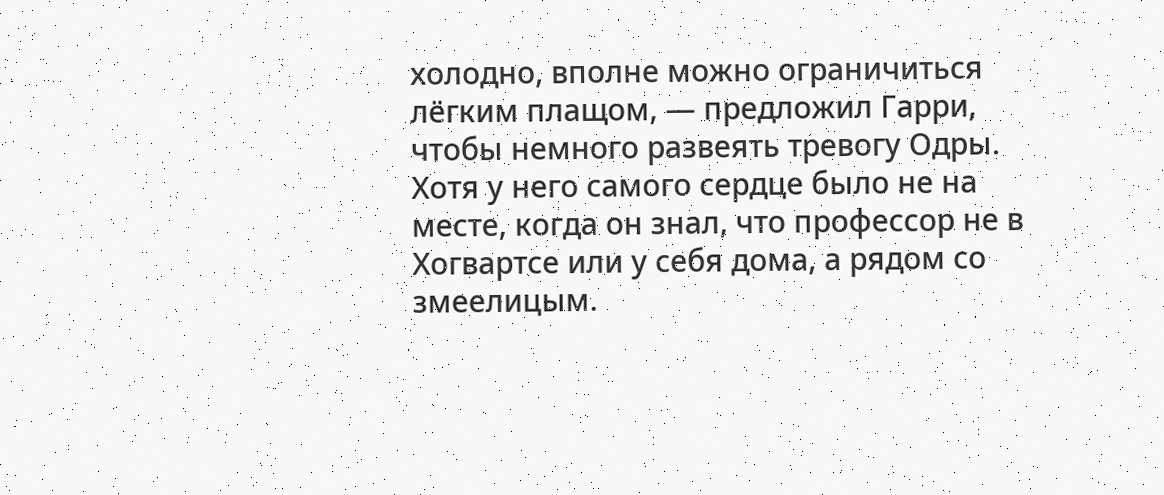холодно, вполне можно ограничиться лёгким плащом, — предложил Гарри, чтобы немного развеять тревогу Одры. Хотя у него самого сердце было не на месте, когда он знал, что профессор не в Хогвартсе или у себя дома, а рядом со змеелицым.